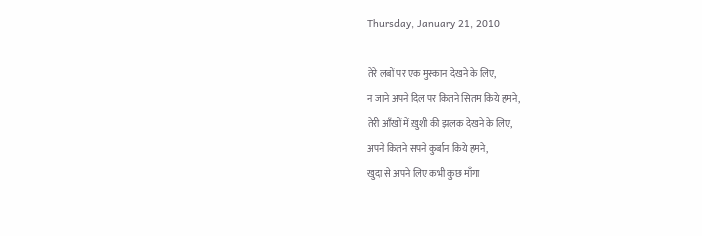Thursday, January 21, 2010

तेरे लबों पर एक मुस्कान देखने के लिए,
न जाने अपने दिल पर कितने सितम किये हमने,
तेरी आँखों में ख़ुशी की झलक देखने के लिए,
अपने कितने सपने कुर्बान किये हमने,
खुदा से अपने लिए कभी कुछ माँगा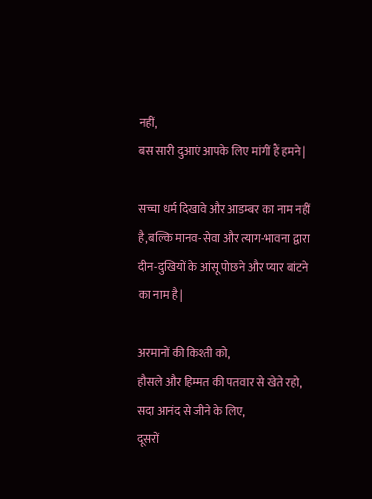नहीं,
बस सारी दुआएं आपके लिए मांगीं हैं हमने|

सच्चा धर्म दिखावे और आडम्बर का नाम नहीं है,बल्कि मानव-सेवा और त्याग-भावना द्वारा दीन-दुखियों के आंसू पोछने और प्यार बांटने का नाम है|

अरमानों की किश्ती को,
हौसले और हिम्मत की पतवार से खेते रहो,
सदा आनंद से जीने के लिए,
दूसरों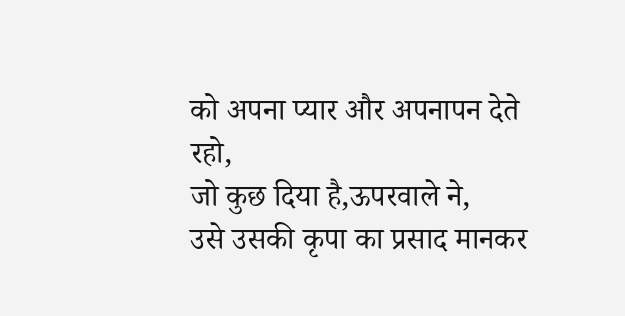को अपना प्यार और अपनापन देते रहो,
जो कुछ दिया है,ऊपरवाले ने,
उसे उसकी कृपा का प्रसाद मानकर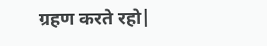ग्रहण करते रहो|